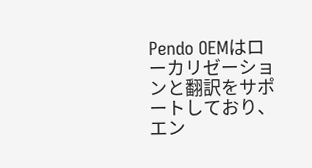Pendo OEMはローカリゼーションと翻訳をサポートしており、エン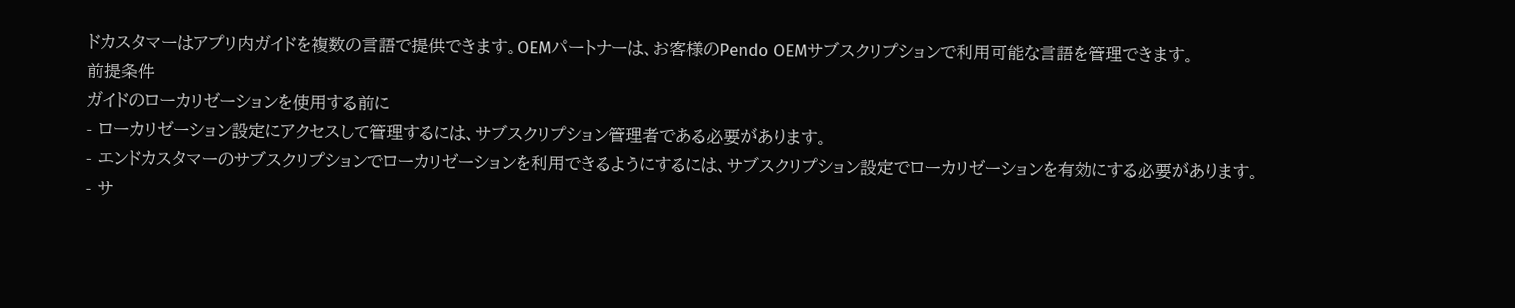ドカスタマーはアプリ内ガイドを複数の言語で提供できます。OEMパートナーは、お客様のPendo OEMサブスクリプションで利用可能な言語を管理できます。
前提条件
ガイドのローカリゼーションを使用する前に
- ローカリゼーション設定にアクセスして管理するには、サブスクリプション管理者である必要があります。
- エンドカスタマーのサブスクリプションでローカリゼーションを利用できるようにするには、サブスクリプション設定でローカリゼーションを有効にする必要があります。
- サ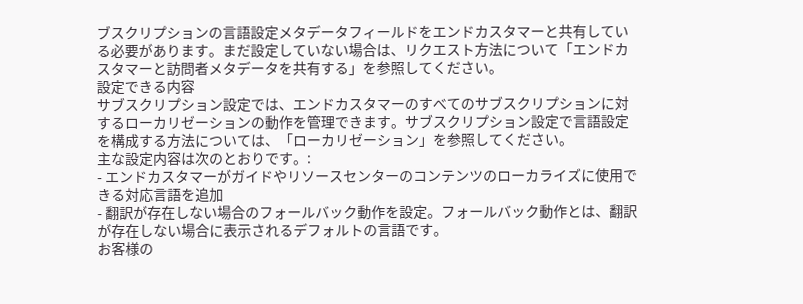ブスクリプションの言語設定メタデータフィールドをエンドカスタマーと共有している必要があります。まだ設定していない場合は、リクエスト方法について「エンドカスタマーと訪問者メタデータを共有する」を参照してください。
設定できる内容
サブスクリプション設定では、エンドカスタマーのすべてのサブスクリプションに対するローカリゼーションの動作を管理できます。サブスクリプション設定で言語設定を構成する方法については、「ローカリゼーション」を参照してください。
主な設定内容は次のとおりです。:
- エンドカスタマーがガイドやリソースセンターのコンテンツのローカライズに使用できる対応言語を追加
- 翻訳が存在しない場合のフォールバック動作を設定。フォールバック動作とは、翻訳が存在しない場合に表示されるデフォルトの言語です。
お客様の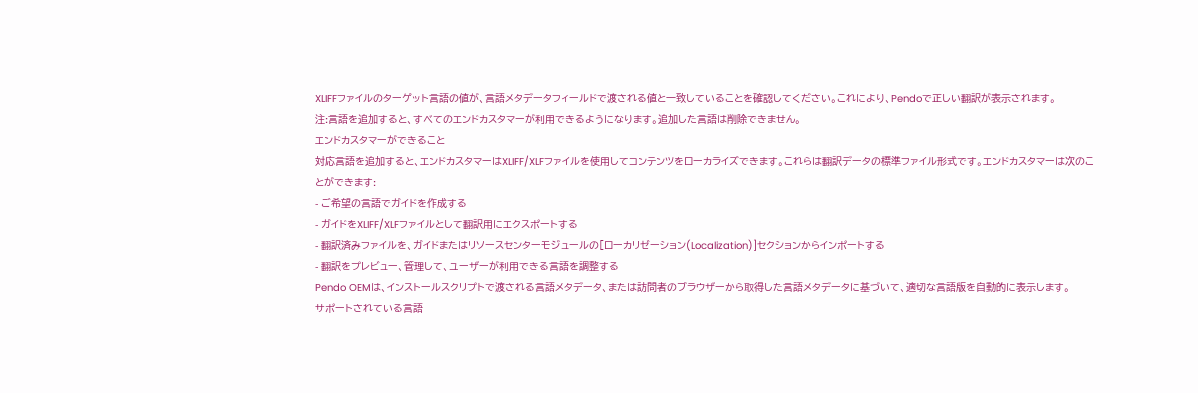XLIFFファイルのターゲット言語の値が、言語メタデータフィールドで渡される値と一致していることを確認してください。これにより、Pendoで正しい翻訳が表示されます。
注:言語を追加すると、すべてのエンドカスタマーが利用できるようになります。追加した言語は削除できません。
エンドカスタマーができること
対応言語を追加すると、エンドカスタマーはXLIFF/XLFファイルを使用してコンテンツをローカライズできます。これらは翻訳データの標準ファイル形式です。エンドカスタマーは次のことができます:
- ご希望の言語でガイドを作成する
- ガイドをXLIFF/XLFファイルとして翻訳用にエクスポートする
- 翻訳済みファイルを、ガイドまたはリソースセンターモジュールの[ローカリゼーション(Localization)]セクションからインポートする
- 翻訳をプレビュー、管理して、ユーザーが利用できる言語を調整する
Pendo OEMは、インストールスクリプトで渡される言語メタデータ、または訪問者のブラウザーから取得した言語メタデータに基づいて、適切な言語版を自動的に表示します。
サポートされている言語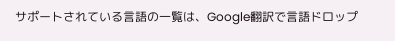サポートされている言語の一覧は、Google翻訳で言語ドロップ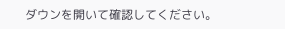ダウンを開いて確認してください。